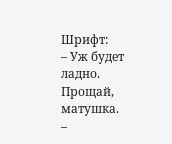Шрифт:
– Уж будет ладно. Прощай, матушка.
–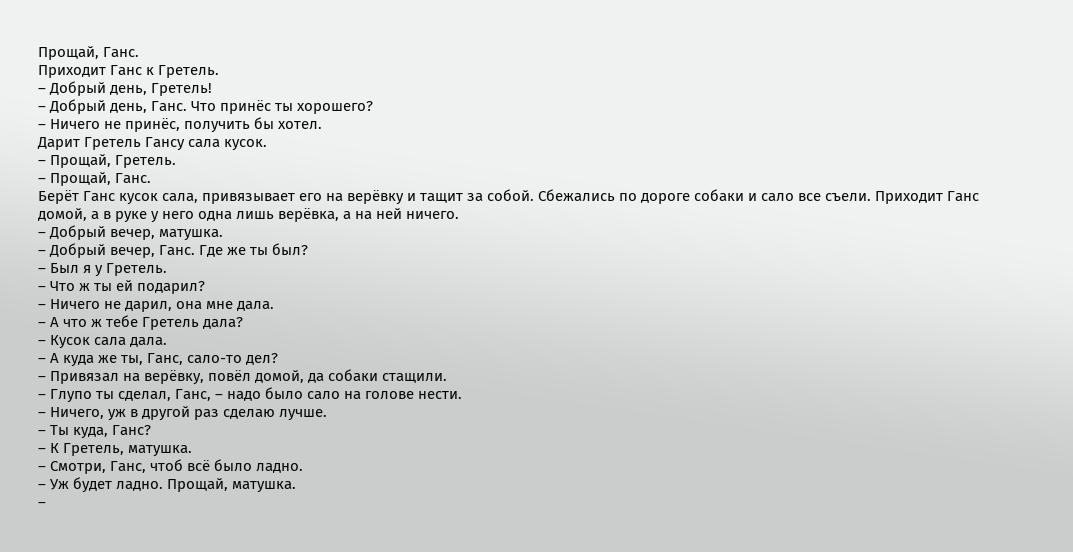Прощай, Ганс.
Приходит Ганс к Гретель.
– Добрый день, Гретель!
– Добрый день, Ганс. Что принёс ты хорошего?
– Ничего не принёс, получить бы хотел.
Дарит Гретель Гансу сала кусок.
– Прощай, Гретель.
– Прощай, Ганс.
Берёт Ганс кусок сала, привязывает его на верёвку и тащит за собой. Сбежались по дороге собаки и сало все съели. Приходит Ганс домой, а в руке у него одна лишь верёвка, а на ней ничего.
– Добрый вечер, матушка.
– Добрый вечер, Ганс. Где же ты был?
– Был я у Гретель.
– Что ж ты ей подарил?
– Ничего не дарил, она мне дала.
– А что ж тебе Гретель дала?
– Кусок сала дала.
– А куда же ты, Ганс, сало-то дел?
– Привязал на верёвку, повёл домой, да собаки стащили.
– Глупо ты сделал, Ганс, – надо было сало на голове нести.
– Ничего, уж в другой раз сделаю лучше.
– Ты куда, Ганс?
– К Гретель, матушка.
– Смотри, Ганс, чтоб всё было ладно.
– Уж будет ладно. Прощай, матушка.
–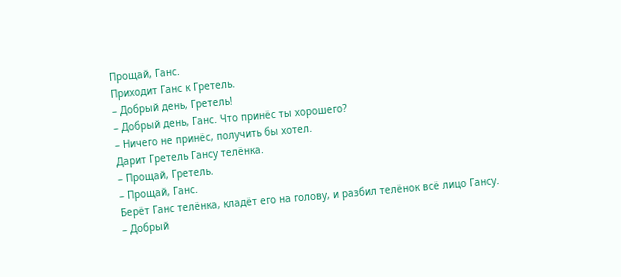Прощай, Ганс.
Приходит Ганс к Гретель.
– Добрый день, Гретель!
– Добрый день, Ганс. Что принёс ты хорошего?
– Ничего не принёс, получить бы хотел.
Дарит Гретель Гансу телёнка.
– Прощай, Гретель.
– Прощай, Ганс.
Берёт Ганс телёнка, кладёт его на голову, и разбил телёнок всё лицо Гансу.
– Добрый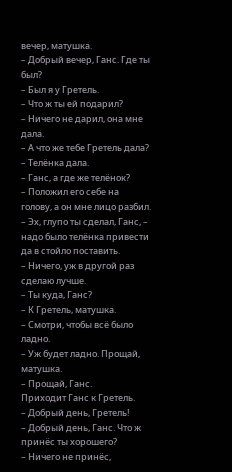вечер, матушка.
– Добрый вечер, Ганс. Где ты был?
– Был я у Гретель.
– Что ж ты ей подарил?
– Ничего не дарил, она мне дала.
– А что же тебе Гретель дала?
– Телёнка дала.
– Ганс, а где же телёнок?
– Положил его себе на голову, а он мне лицо разбил.
– Эх, глупо ты сделал, Ганс, – надо было телёнка привести да в стойло поставить.
– Ничего, уж в другой раз сделаю лучше.
– Ты куда, Ганс?
– К Гретель, матушка.
– Смотри, чтобы всё было ладно.
– Уж будет ладно. Прощай, матушка.
– Прощай, Ганс.
Приходит Ганс к Гретель.
– Добрый день, Гретель!
– Добрый день, Ганс. Что ж принёс ты хорошего?
– Ничего не принёс,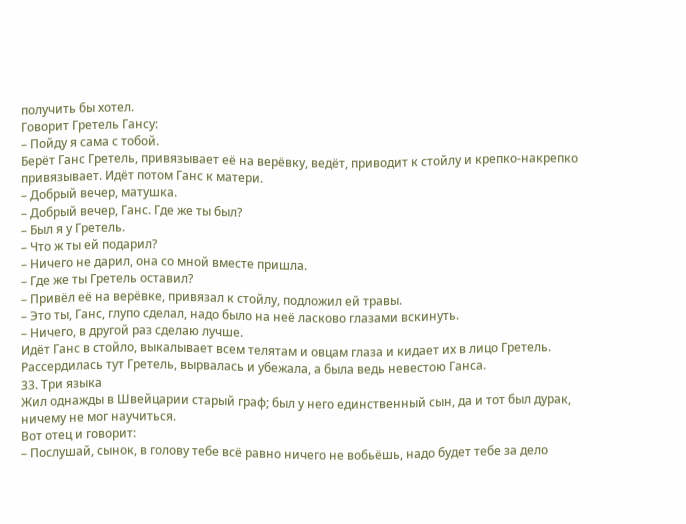получить бы хотел.
Говорит Гретель Гансу:
– Пойду я сама с тобой.
Берёт Ганс Гретель, привязывает её на верёвку, ведёт, приводит к стойлу и крепко-накрепко привязывает. Идёт потом Ганс к матери.
– Добрый вечер, матушка.
– Добрый вечер, Ганс. Где же ты был?
– Был я у Гретель.
– Что ж ты ей подарил?
– Ничего не дарил, она со мной вместе пришла.
– Где же ты Гретель оставил?
– Привёл её на верёвке, привязал к стойлу, подложил ей травы.
– Это ты, Ганс, глупо сделал, надо было на неё ласково глазами вскинуть.
– Ничего, в другой раз сделаю лучше.
Идёт Ганс в стойло, выкалывает всем телятам и овцам глаза и кидает их в лицо Гретель. Рассердилась тут Гретель, вырвалась и убежала, а была ведь невестою Ганса.
33. Три языка
Жил однажды в Швейцарии старый граф; был у него единственный сын, да и тот был дурак, ничему не мог научиться.
Вот отец и говорит:
– Послушай, сынок, в голову тебе всё равно ничего не вобьёшь, надо будет тебе за дело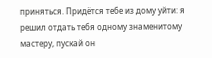приняться. Придётся тебе из дому уйти: я решил отдать тебя одному знаменитому мастеру, пускай он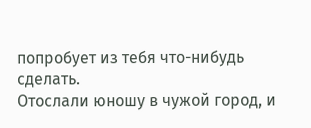попробует из тебя что-нибудь сделать.
Отослали юношу в чужой город, и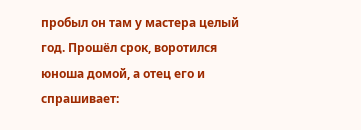пробыл он там у мастера целый год. Прошёл срок, воротился юноша домой, а отец его и спрашивает: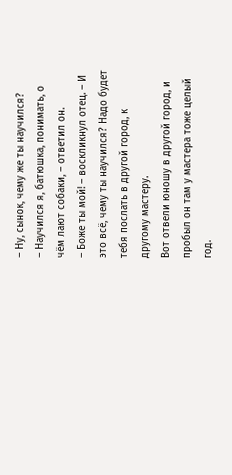– Ну, сынок, чему же ты научился?
– Научился я, батюшка, понимать, о чём лают собаки, – ответил он.
– Боже ты мой! – воскликнул отец. – И это всё, чему ты научился? Надо будет тебя послать в другой город, к другому мастеру.
Вот отвели юношу в другой город, и пробыл он там у мастера тоже целый год.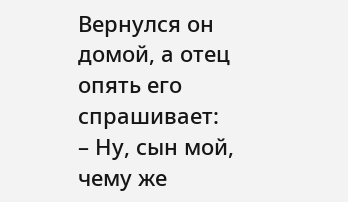Вернулся он домой, а отец опять его спрашивает:
– Ну, сын мой, чему же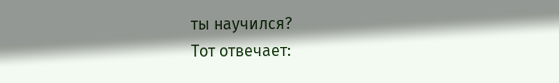ты научился?
Тот отвечает: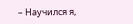– Научился я,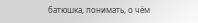батюшка, понимать, о чём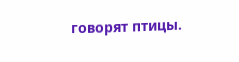говорят птицы.